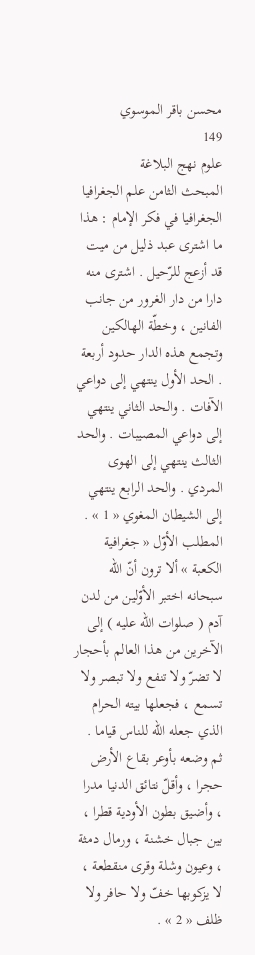محسن باقر الموسوي
149
علوم نهج البلاغة
المبحث الثامن علم الجغرافيا الجغرافيا في فكر الإمام : هذا ما اشترى عبد ذليل من ميت قد أزعج للرّحيل . اشترى منه دارا من دار الغرور من جانب الفانين ، وخطّة الهالكين وتجمع هذه الدار حدود أربعة . الحد الأول ينتهي إلى دواعي الآفات . والحد الثاني ينتهي إلى دواعي المصيبات . والحد الثالث ينتهي إلى الهوى المردي . والحد الرابع ينتهي إلى الشيطان المغوي « 1 » . المطلب الأوّل « جغرافية الكعبة » ألا ترون أنّ الله سبحانه اختبر الأوّلين من لدن آدم ( صلوات الله عليه ) إلى الآخرين من هذا العالم بأحجار لا تضرّ ولا تنفع ولا تبصر ولا تسمع ، فجعلها بيته الحرام الذي جعله الله للناس قياما . ثم وضعه بأوعر بقاع الأرض حجرا ، وأقلّ نتائق الدنيا مدرا ، وأضيق بطون الأودية قطرا ، بين جبال خشنة ، ورمال دمثة ، وعيون وشلة وقرى منقطعة ، لا يزكوبها خفّ ولا حافر ولا ظلف « 2 » .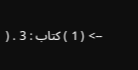--> ( 1 ) كتاب : 3 . (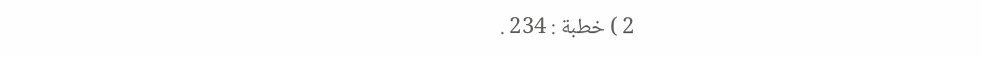2 ) خطبة : 234 .